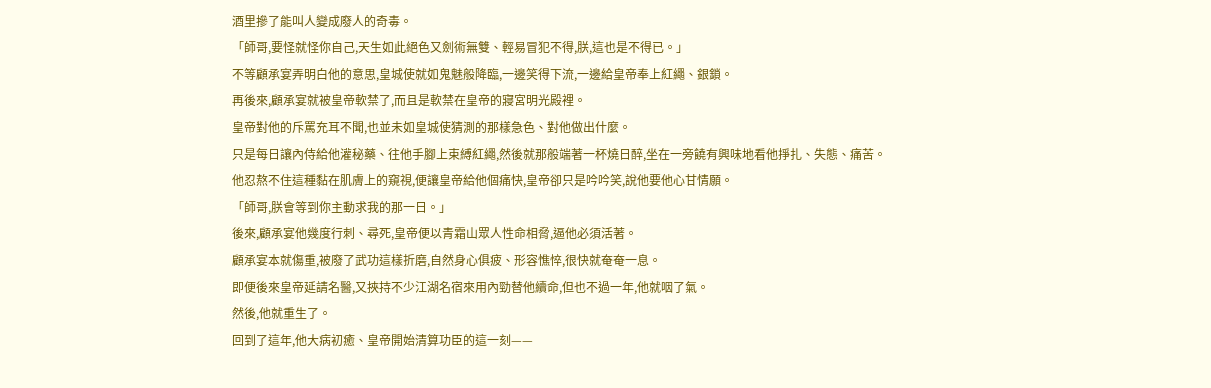酒里摻了能叫人變成廢人的奇毒。
「師哥,要怪就怪你自己,天生如此絕色又劍術無雙、輕易冒犯不得,朕,這也是不得已。」
不等顧承宴弄明白他的意思,皇城使就如鬼魅般降臨,一邊笑得下流,一邊給皇帝奉上紅繩、銀鎖。
再後來,顧承宴就被皇帝軟禁了,而且是軟禁在皇帝的寢宮明光殿裡。
皇帝對他的斥罵充耳不聞,也並未如皇城使猜測的那樣急色、對他做出什麼。
只是每日讓內侍給他灌秘藥、往他手腳上束縛紅繩,然後就那般端著一杯燒日醉,坐在一旁饒有興味地看他掙扎、失態、痛苦。
他忍熬不住這種黏在肌膚上的窺視,便讓皇帝給他個痛快,皇帝卻只是吟吟笑,說他要他心甘情願。
「師哥,朕會等到你主動求我的那一日。」
後來,顧承宴他幾度行刺、尋死,皇帝便以青霜山眾人性命相脅,逼他必須活著。
顧承宴本就傷重,被廢了武功這樣折磨,自然身心俱疲、形容憔悴,很快就奄奄一息。
即便後來皇帝延請名醫,又挾持不少江湖名宿來用內勁替他續命,但也不過一年,他就咽了氣。
然後,他就重生了。
回到了這年,他大病初癒、皇帝開始清算功臣的這一刻——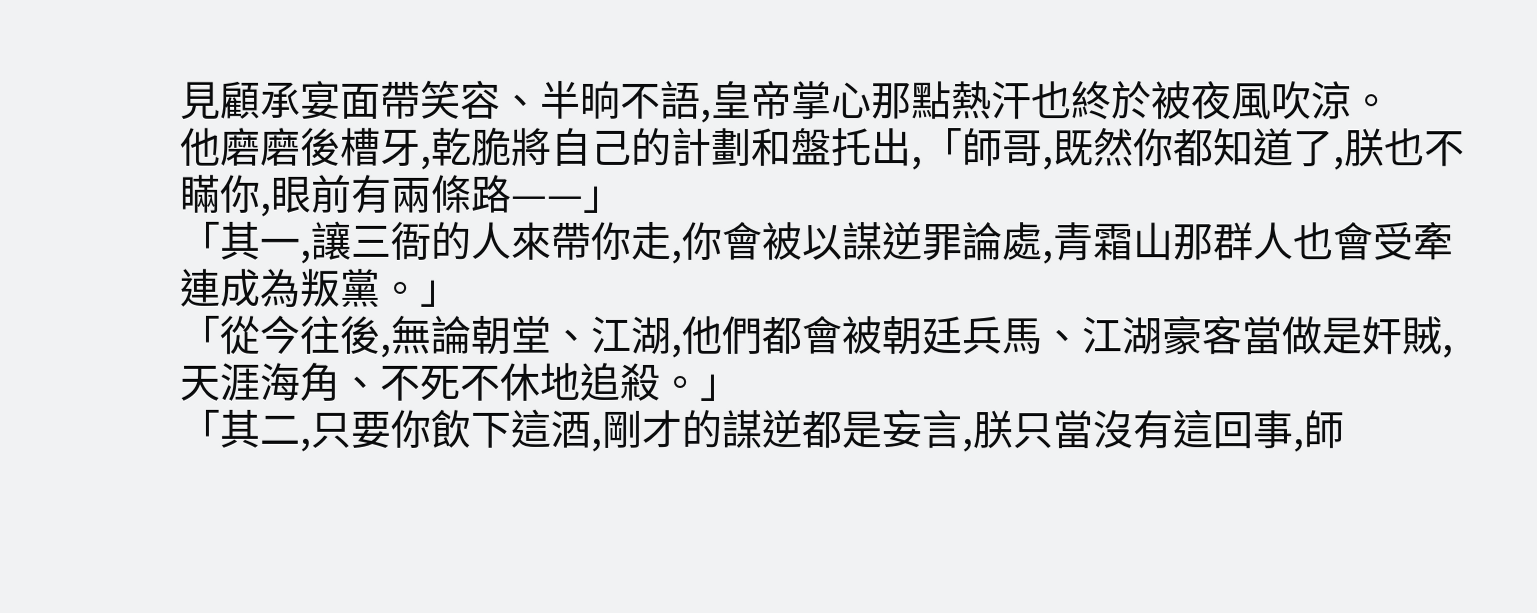見顧承宴面帶笑容、半晌不語,皇帝掌心那點熱汗也終於被夜風吹涼。
他磨磨後槽牙,乾脆將自己的計劃和盤托出,「師哥,既然你都知道了,朕也不瞞你,眼前有兩條路——」
「其一,讓三衙的人來帶你走,你會被以謀逆罪論處,青霜山那群人也會受牽連成為叛黨。」
「從今往後,無論朝堂、江湖,他們都會被朝廷兵馬、江湖豪客當做是奸賊,天涯海角、不死不休地追殺。」
「其二,只要你飲下這酒,剛才的謀逆都是妄言,朕只當沒有這回事,師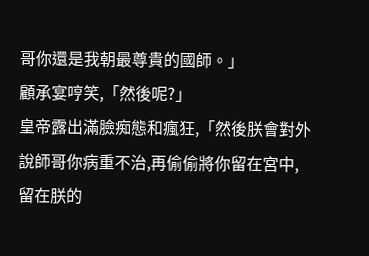哥你還是我朝最尊貴的國師。」
顧承宴哼笑,「然後呢?」
皇帝露出滿臉痴態和瘋狂,「然後朕會對外說師哥你病重不治,再偷偷將你留在宮中,留在朕的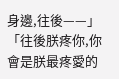身邊,往後——」
「往後朕疼你,你會是朕最疼愛的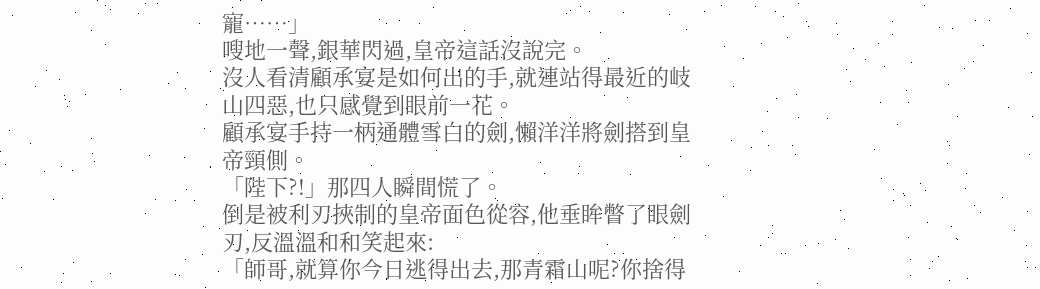寵……」
嗖地一聲,銀華閃過,皇帝這話沒說完。
沒人看清顧承宴是如何出的手,就連站得最近的岐山四惡,也只感覺到眼前一花。
顧承宴手持一柄通體雪白的劍,懶洋洋將劍搭到皇帝頸側。
「陛下?!」那四人瞬間慌了。
倒是被利刃挾制的皇帝面色從容,他垂眸瞥了眼劍刃,反溫溫和和笑起來:
「師哥,就算你今日逃得出去,那青霜山呢?你捨得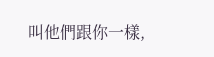叫他們跟你一樣,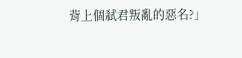背上個弒君叛亂的惡名?」